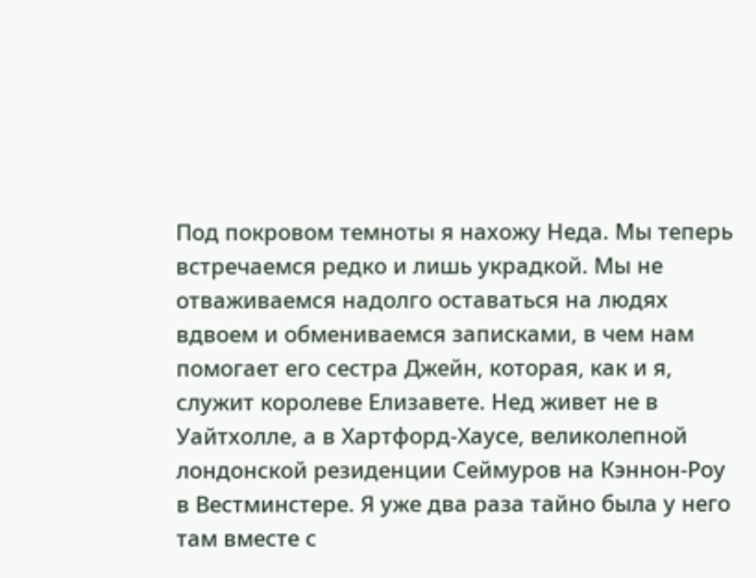Под покровом темноты я нахожу Неда. Мы теперь встречаемся редко и лишь украдкой. Мы не отваживаемся надолго оставаться на людях вдвоем и обмениваемся записками, в чем нам помогает его сестра Джейн, которая, как и я, служит королеве Елизавете. Нед живет не в Уайтхолле, а в Хартфорд-Хаусе, великолепной лондонской резиденции Сеймуров на Кэннон-Роу в Вестминстере. Я уже два раза тайно была у него там вместе с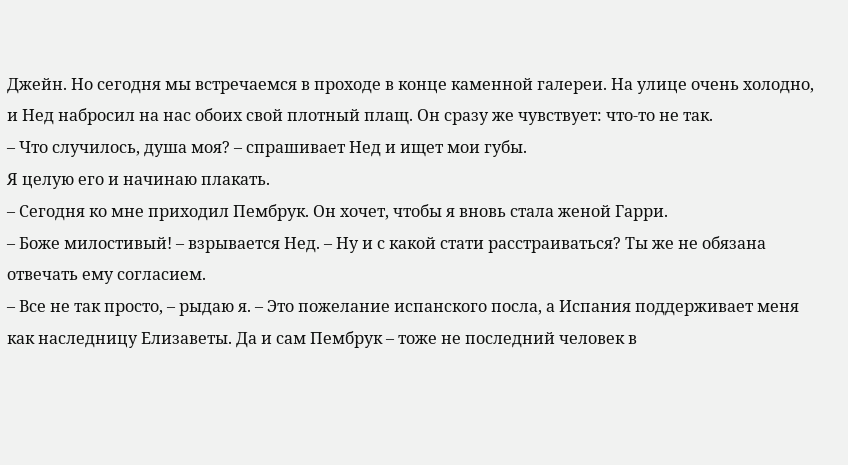Джейн. Но сегодня мы встречаемся в проходе в конце каменной галереи. На улице очень холодно, и Нед набросил на нас обоих свой плотный плащ. Он сразу же чувствует: что-то не так.
– Что случилось, душа моя? – спрашивает Нед и ищет мои губы.
Я целую его и начинаю плакать.
– Сегодня ко мне приходил Пембрук. Он хочет, чтобы я вновь стала женой Гарри.
– Боже милостивый! – взрывается Нед. – Ну и с какой стати расстраиваться? Ты же не обязана отвечать ему согласием.
– Все не так просто, – рыдаю я. – Это пожелание испанского посла, а Испания поддерживает меня как наследницу Елизаветы. Да и сам Пембрук – тоже не последний человек в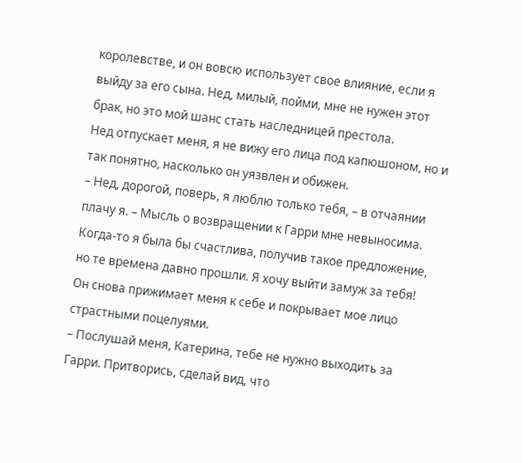королевстве, и он вовсю использует свое влияние, если я выйду за его сына. Нед, милый, пойми, мне не нужен этот брак, но это мой шанс стать наследницей престола.
Нед отпускает меня, я не вижу его лица под капюшоном, но и так понятно, насколько он уязвлен и обижен.
– Нед, дорогой, поверь, я люблю только тебя, – в отчаянии плачу я. – Мысль о возвращении к Гарри мне невыносима. Когда-то я была бы счастлива, получив такое предложение, но те времена давно прошли. Я хочу выйти замуж за тебя!
Он снова прижимает меня к себе и покрывает мое лицо страстными поцелуями.
– Послушай меня, Катерина, тебе не нужно выходить за Гарри. Притворись, сделай вид, что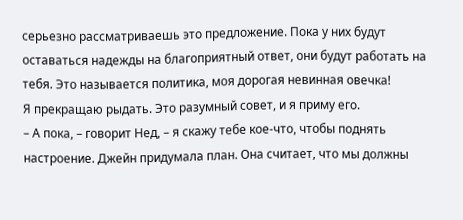серьезно рассматриваешь это предложение. Пока у них будут оставаться надежды на благоприятный ответ, они будут работать на тебя. Это называется политика, моя дорогая невинная овечка!
Я прекращаю рыдать. Это разумный совет, и я приму его.
– А пока, – говорит Нед, – я скажу тебе кое-что, чтобы поднять настроение. Джейн придумала план. Она считает, что мы должны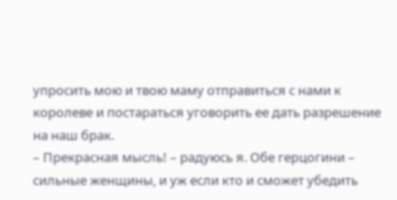упросить мою и твою маму отправиться с нами к королеве и постараться уговорить ее дать разрешение на наш брак.
– Прекрасная мысль! – радуюсь я. Обе герцогини – сильные женщины, и уж если кто и сможет убедить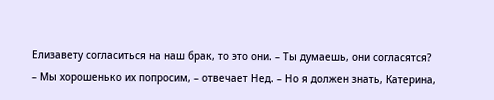Елизавету согласиться на наш брак, то это они. – Ты думаешь, они согласятся?
– Мы хорошенько их попросим, – отвечает Нед. – Но я должен знать, Катерина,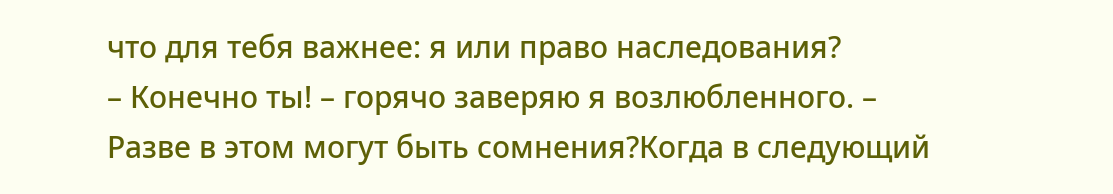что для тебя важнее: я или право наследования?
– Конечно ты! – горячо заверяю я возлюбленного. – Разве в этом могут быть сомнения?Когда в следующий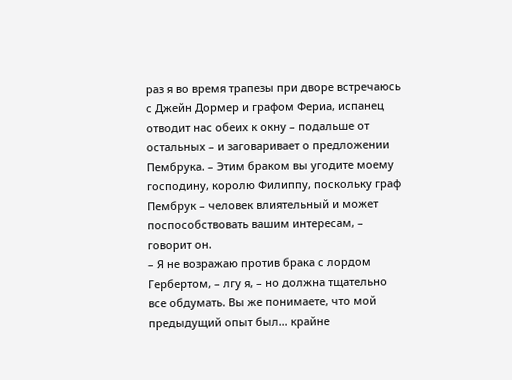раз я во время трапезы при дворе встречаюсь с Джейн Дормер и графом Фериа, испанец отводит нас обеих к окну – подальше от остальных – и заговаривает о предложении Пембрука. – Этим браком вы угодите моему господину, королю Филиппу, поскольку граф Пембрук – человек влиятельный и может поспособствовать вашим интересам, – говорит он.
– Я не возражаю против брака с лордом Гербертом, – лгу я, – но должна тщательно все обдумать. Вы же понимаете, что мой предыдущий опыт был… крайне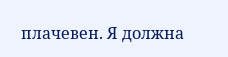плачевен. Я должна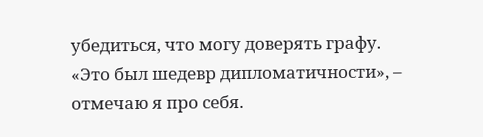убедиться, что могу доверять графу.
«Это был шедевр дипломатичности», – отмечаю я про себя.